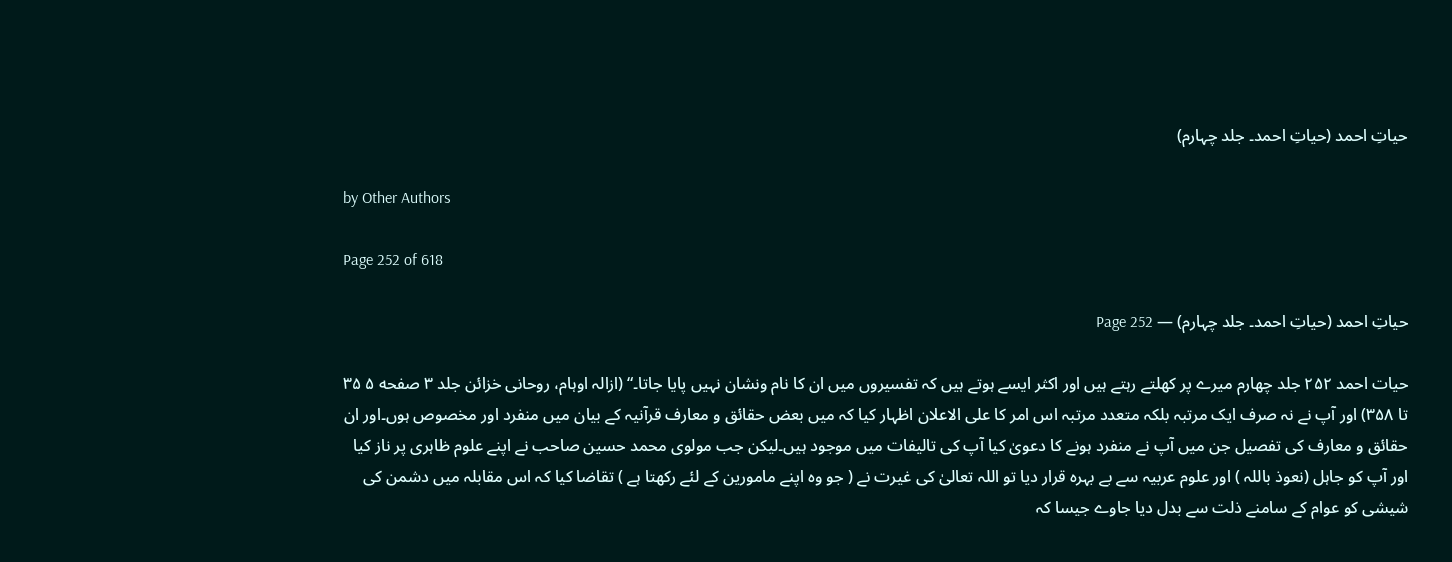حیاتِ احمد (حیاتِ احمد۔ جلد چہارم)

by Other Authors

Page 252 of 618

حیاتِ احمد (حیاتِ احمد۔ جلد چہارم) — Page 252

حیات احمد ۲۵۲ جلد چهارم میرے پر کھلتے رہتے ہیں اور اکثر ایسے ہوتے ہیں کہ تفسیروں میں ان کا نام ونشان نہیں پایا جاتا۔“ (ازالہ اوہام، روحانی خزائن جلد ۳ صفحه ۵ ۳۵ تا ۳۵۸) اور آپ نے نہ صرف ایک مرتبہ بلکہ متعدد مرتبہ اس امر کا علی الاعلان اظہار کیا کہ میں بعض حقائق و معارف قرآنیہ کے بیان میں منفرد اور مخصوص ہوں۔اور ان حقائق و معارف کی تفصیل جن میں آپ نے منفرد ہونے کا دعویٰ کیا آپ کی تالیفات میں موجود ہیں۔لیکن جب مولوی محمد حسین صاحب نے اپنے علوم ظاہری پر ناز کیا اور آپ کو جاہل (نعوذ باللہ ) اور علوم عربیہ سے بے بہرہ قرار دیا تو اللہ تعالیٰ کی غیرت نے ( جو وہ اپنے مامورین کے لئے رکھتا ہے ) تقاضا کیا کہ اس مقابلہ میں دشمن کی شیشی کو عوام کے سامنے ذلت سے بدل دیا جاوے جیسا کہ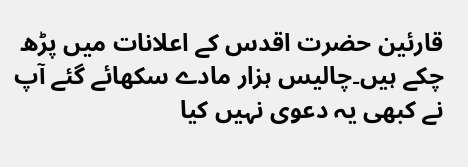قارئین حضرت اقدس کے اعلانات میں پڑھ چکے ہیں۔چالیس ہزار مادے سکھائے گئے آپ نے کبھی یہ دعوی نہیں کیا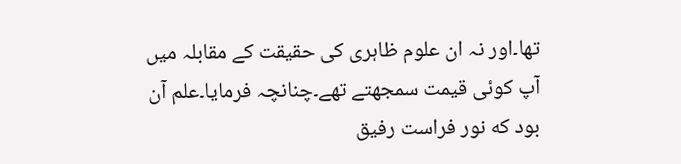تھا۔اور نہ ان علوم ظاہری کی حقیقت کے مقابلہ میں آپ کوئی قیمت سمجھتے تھے۔چنانچہ فرمایا۔علم آن بود که نور فراست رفیق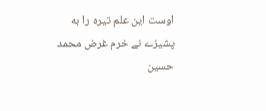اوست این علم تیره را به پشیزے نے خرم غرض محمد حسین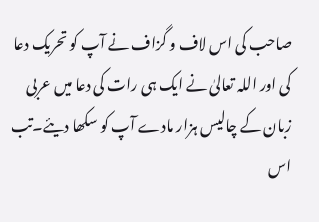صاحب کی اس لاف و گزاف نے آپ کو تحریک دعا کی اور اللہ تعالیٰ نے ایک ہی رات کی دعا میں عربی زبان کے چالیس ہزار مادے آپ کو سکھا دیئے۔تب اس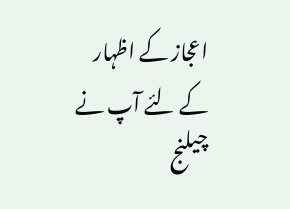اعجاز کے اظہار کے لئے آپ نے چیلنج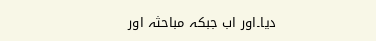دیا۔اور اب جبکہ مباحثہ اور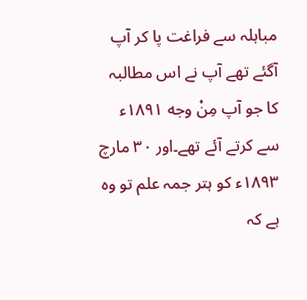مباہلہ سے فراغت پا کر آپ آگئے تھے آپ نے اس مطالبہ کا جو آپ مِنْ وجه ۱۸۹۱ء سے کرتے آئے تھے۔اور ۳۰ مارچ ۱۸۹۳ء کو ہتر جمہ علم تو وہ ہے کہ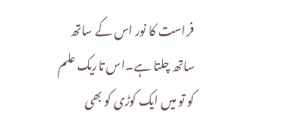فراست کا نور اس کے ساتھ ساتھ چلتا ہے۔اس تاریک علم کو تو میں ایک کوڑی کو بھی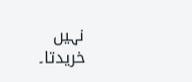نہیں خریدتا۔